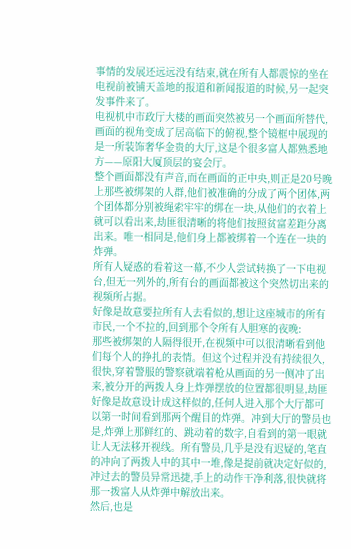事情的发展还远远没有结束,就在所有人都震惊的坐在电视前被铺天盖地的报道和新闻报道的时候,另一起突发事件来了。
电视机中市政厅大楼的画面突然被另一个画面所替代,画面的视角变成了居高临下的俯视,整个镜框中展现的是一所装饰奢华金贵的大厅,这是个很多富人都熟悉地方——原阳大厦顶层的宴会厅。
整个画面都没有声音,而在画面的正中央,则正是20号晚上那些被绑架的人群,他们被准确的分成了两个团体,两个团体都分别被绳索牢牢的绑在一块,从他们的衣着上就可以看出来,劫匪很清晰的将他们按照贫富差距分离出来。唯一相同是,他们身上都被绑着一个连在一块的炸弹。
所有人疑惑的看着这一幕,不少人尝试转换了一下电视台,但无一列外的,所有台的画面都被这个突然切出来的视频所占据。
好像是故意要拉所有人去看似的,想让这座城市的所有市民,一个不拉的,回到那个令所有人胆寒的夜晚:
那些被绑架的人隔得很开,在视频中可以很清晰看到他们每个人的挣扎的表情。但这个过程并没有持续很久,很快,穿着警服的警察就端着枪从画面的另一侧冲了出来,被分开的两拨人身上炸弹摆放的位置都很明显,劫匪好像是故意设计成这样似的,任何人进入那个大厅都可以第一时间看到那两个醒目的炸弹。冲到大厅的警员也是,炸弹上那鲜红的、跳动着的数字,自看到的第一眼就让人无法移开视线。所有警员,几乎是没有迟疑的,笔直的冲向了两拨人中的其中一堆,像是提前就决定好似的,冲过去的警员异常迅捷,手上的动作干净利落,很快就将那一拨富人从炸弹中解放出来。
然后,也是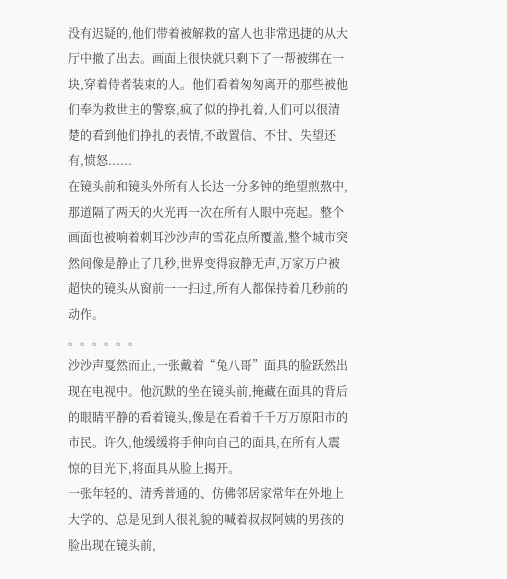没有迟疑的,他们带着被解救的富人也非常迅捷的从大厅中撤了出去。画面上很快就只剩下了一帮被绑在一块,穿着侍者装束的人。他们看着匆匆离开的那些被他们奉为救世主的警察,疯了似的挣扎着,人们可以很清楚的看到他们挣扎的表情,不敢置信、不甘、失望还有,愤怒......
在镜头前和镜头外所有人长达一分多钟的绝望煎熬中,那道隔了两天的火光再一次在所有人眼中亮起。整个画面也被响着刺耳沙沙声的雪花点所覆盖,整个城市突然间像是静止了几秒,世界变得寂静无声,万家万户被超快的镜头从窗前一一扫过,所有人都保持着几秒前的动作。
。。。。。。
沙沙声戛然而止,一张戴着“兔八哥”面具的脸跃然出现在电视中。他沉默的坐在镜头前,掩藏在面具的背后的眼睛平静的看着镜头,像是在看着千千万万原阳市的市民。许久,他缓缓将手伸向自己的面具,在所有人震惊的目光下,将面具从脸上揭开。
一张年轻的、清秀普通的、仿佛邻居家常年在外地上大学的、总是见到人很礼貌的喊着叔叔阿姨的男孩的脸出现在镜头前,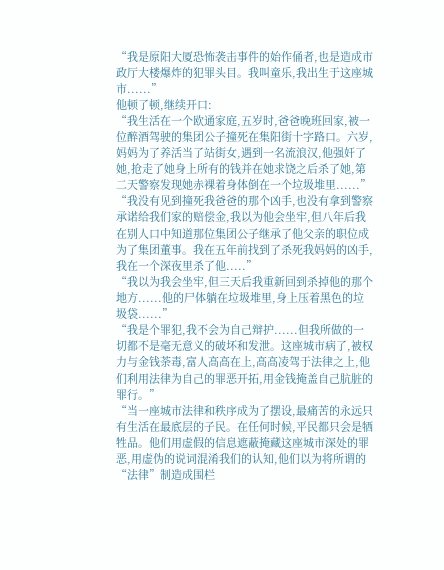“我是原阳大厦恐怖袭击事件的始作俑者,也是造成市政厅大楼爆炸的犯罪头目。我叫童乐,我出生于这座城市......”
他顿了顿,继续开口:
“我生活在一个欧通家庭,五岁时,爸爸晚班回家,被一位醉酒驾驶的集团公子撞死在集阳街十字路口。六岁,妈妈为了养活当了站街女,遇到一名流浪汉,他强奸了她,抢走了她身上所有的钱并在她求饶之后杀了她,第二天警察发现她赤裸着身体倒在一个垃圾堆里......”
“我没有见到撞死我爸爸的那个凶手,也没有拿到警察承诺给我们家的赔偿金,我以为他会坐牢,但八年后我在别人口中知道那位集团公子继承了他父亲的职位成为了集团董事。我在五年前找到了杀死我妈妈的凶手,我在一个深夜里杀了他.....”
“我以为我会坐牢,但三天后我重新回到杀掉他的那个地方......他的尸体躺在垃圾堆里,身上压着黑色的垃圾袋......”
“我是个罪犯,我不会为自己辩护......但我所做的一切都不是毫无意义的破坏和发泄。这座城市病了,被权力与金钱荼毒,富人高高在上,高高凌驾于法律之上,他们利用法律为自己的罪恶开拓,用金钱掩盖自己肮脏的罪行。”
“当一座城市法律和秩序成为了摆设,最痛苦的永远只有生活在最底层的子民。在任何时候,平民都只会是牺牲品。他们用虚假的信息遮蔽掩藏这座城市深处的罪恶,用虚伪的说词混淆我们的认知,他们以为将所谓的“法律”制造成围栏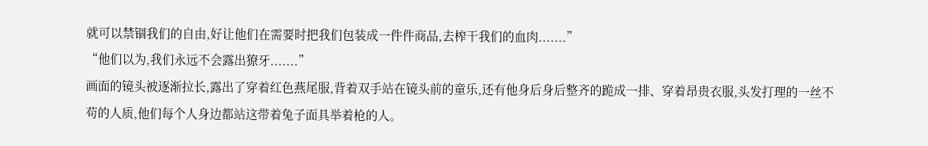就可以禁锢我们的自由,好让他们在需要时把我们包装成一件件商品,去榨干我们的血肉.......”
“他们以为,我们永远不会露出獠牙.......”
画面的镜头被逐渐拉长,露出了穿着红色燕尾服,背着双手站在镜头前的童乐,还有他身后身后整齐的跪成一排、穿着昂贵衣服,头发打理的一丝不苟的人质,他们每个人身边都站这带着兔子面具举着枪的人。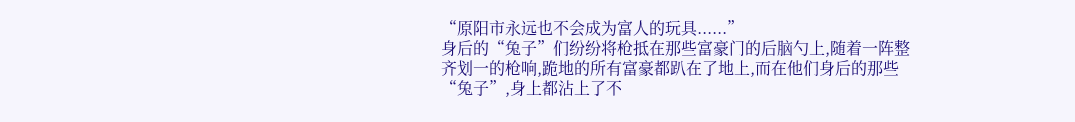“原阳市永远也不会成为富人的玩具......”
身后的“兔子”们纷纷将枪抵在那些富豪门的后脑勺上,随着一阵整齐划一的枪响,跪地的所有富豪都趴在了地上,而在他们身后的那些“兔子”,身上都沾上了不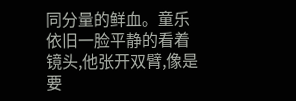同分量的鲜血。童乐依旧一脸平静的看着镜头,他张开双臂,像是要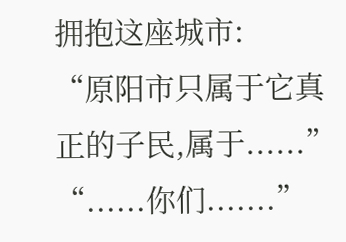拥抱这座城市:
“原阳市只属于它真正的子民,属于......”
“......你们.......”